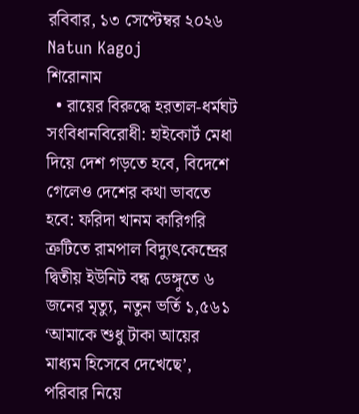রবিবার, ১৩ সেপ্টেম্বর ২০২৬
Natun Kagoj
শিরোনাম
  • রায়ের বিরুদ্ধে হরতাল-ধর্মঘট সংবিধানবিরোধী: হাইকোর্ট মেধা দিয়ে দেশ গড়তে হবে, বিদেশে গেলেও দেশের কথা ভাবতে হবে: ফরিদা খানম কারিগরি ত্রুটিতে রামপাল বিদ্যুৎকেন্দ্রের দ্বিতীয় ইউনিট বন্ধ ডেঙ্গুতে ৬ জনের মৃত্যু, নতুন ভর্তি ১,৫৬১ ‘আমাকে শুধু টাকা আয়ের মাধ্যম হিসেবে দেখেছে’, পরিবার নিয়ে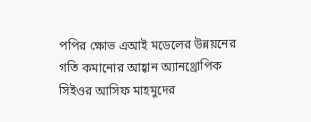পপির ক্ষোভ এআই মডেলের উন্নয়নের গতি কমানোর আহ্বান অ্যানথ্রোপিক সিইওর আসিফ মাহমুদের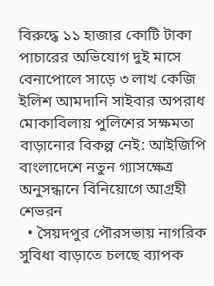বিরুদ্ধে ১১ হাজার কোটি টাকা পাচারের অভিযোগ দুই মাসে বেনাপোলে সাড়ে ৩ লাখ কেজি ইলিশ আমদানি সাইবার অপরাধ মোকাবিলায় পুলিশের সক্ষমতা বাড়ানোর বিকল্প নেই: আইজিপি বাংলাদেশে নতুন গ্যাসক্ষেত্র অনুসন্ধানে বিনিয়োগে আগ্রহী শেভরন
  • সৈয়দপুর পৌরসভায় নাগরিক সুবিধা বাড়াতে চলছে ব্যাপক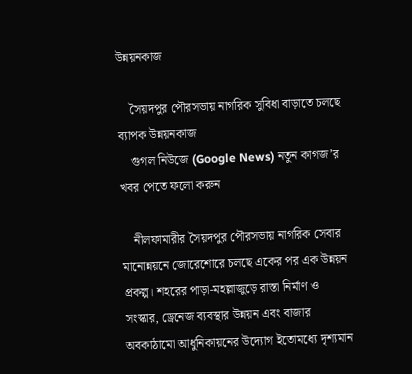উন্নয়নকাজ

    সৈয়দপুর পৌরসভায় নাগরিক সুবিধা বাড়াতে চলছে ব্যাপক উন্নয়নকাজ
    গুগল নিউজে (Google News) নতুন কাগজ’র খবর পেতে ফলো করুন

    নীলফামারীর সৈয়দপুর পৌরসভায় নাগরিক সেবার মানোন্নয়নে জোরেশোরে চলছে একের পর এক উন্নয়ন প্রকল্প। শহরের পাড়া-মহল্লাজুড়ে রাস্তা নির্মাণ ও সংস্কার, ড্রেনেজ ব্যবস্থার উন্নয়ন এবং বাজার অবকাঠামো আধুনিকায়নের উদ্যোগ ইতোমধ্যে দৃশ্যমান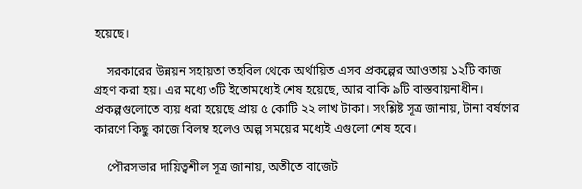হয়েছে।

    সরকারের উন্নয়ন সহায়তা তহবিল থেকে অর্থায়িত এসব প্রকল্পের আওতায় ১২টি কাজ গ্রহণ করা হয়। এর মধ্যে ৩টি ইতোমধ্যেই শেষ হয়েছে, আর বাকি ৯টি বাস্তবায়নাধীন। প্রকল্পগুলোতে ব্যয় ধরা হয়েছে প্রায় ৫ কোটি ২২ লাখ টাকা। সংশ্লিষ্ট সূত্র জানায়, টানা বর্ষণের কারণে কিছু কাজে বিলম্ব হলেও অল্প সময়ের মধ্যেই এগুলো শেষ হবে।

    পৌরসভার দায়িত্বশীল সূত্র জানায়, অতীতে বাজেট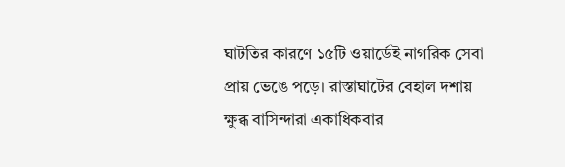ঘাটতির কারণে ১৫টি ওয়ার্ডেই নাগরিক সেবা প্রায় ভেঙে পড়ে। রাস্তাঘাটের বেহাল দশায় ক্ষুব্ধ বাসিন্দারা একাধিকবার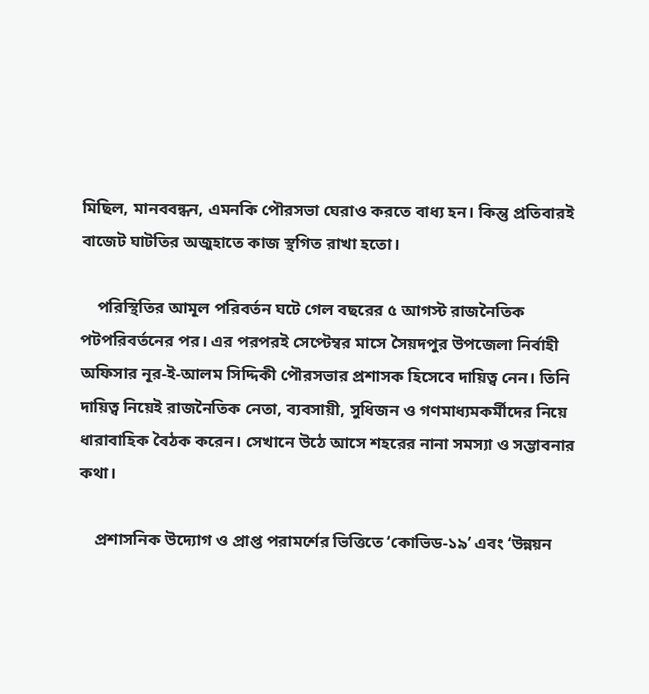মিছিল, মানববন্ধন, এমনকি পৌরসভা ঘেরাও করতে বাধ্য হন। কিন্তু প্রতিবারই বাজেট ঘাটতির অজুহাতে কাজ স্থগিত রাখা হতো।

    পরিস্থিতির আমূল পরিবর্তন ঘটে গেল বছরের ৫ আগস্ট রাজনৈতিক পটপরিবর্তনের পর। এর পরপরই সেপ্টেম্বর মাসে সৈয়দপুর উপজেলা নির্বাহী অফিসার নূর-ই-আলম সিদ্দিকী পৌরসভার প্রশাসক হিসেবে দায়িত্ব নেন। তিনি দায়িত্ব নিয়েই রাজনৈতিক নেতা, ব্যবসায়ী, সুধিজন ও গণমাধ্যমকর্মীদের নিয়ে ধারাবাহিক বৈঠক করেন। সেখানে উঠে আসে শহরের নানা সমস্যা ও সম্ভাবনার কথা।

    প্রশাসনিক উদ্যোগ ও প্রাপ্ত পরামর্শের ভিত্তিতে ‘কোভিড-১৯’ এবং ‘উন্নয়ন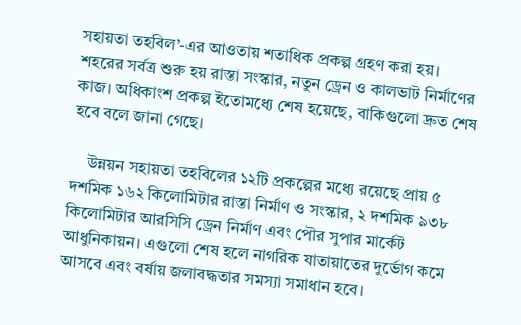সহায়তা তহবিল’-এর আওতায় শতাধিক প্রকল্প গ্রহণ করা হয়। শহরের সর্বত্র শুরু হয় রাস্তা সংস্কার, নতুন ড্রেন ও কালভাট নির্মাণের কাজ। অধিকাংশ প্রকল্প ইতোমধ্যে শেষ হয়েছে, বাকিগুলো দ্রুত শেষ হবে বলে জানা গেছে।

    উন্নয়ন সহায়তা তহবিলের ১২টি প্রকল্পের মধ্যে রয়েছে প্রায় ৫ দশমিক ১৬২ কিলোমিটার রাস্তা নির্মাণ ও সংস্কার, ২ দশমিক ৯৩৮ কিলোমিটার আরসিসি ড্রেন নির্মাণ এবং পৌর সুপার মার্কেট আধুনিকায়ন। এগুলো শেষ হলে নাগরিক যাতায়াতের দুর্ভোগ কমে আসবে এবং বর্ষায় জলাবদ্ধতার সমস্যা সমাধান হবে।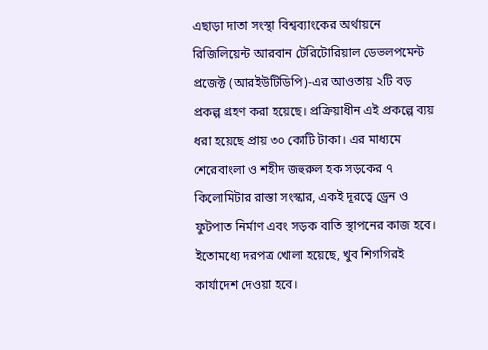এছাড়া দাতা সংস্থা বিশ্বব্যাংকের অর্থায়নে রিজিলিয়েন্ট আরবান টেরিটোরিয়াল ডেভলপমেন্ট প্রজেক্ট (আরইউটিডিপি)-এর আওতায় ২টি বড় প্রকল্প গ্রহণ করা হয়েছে। প্রক্রিয়াধীন এই প্রকল্পে ব্যয় ধরা হয়েছে প্রায় ৩০ কোটি টাকা। এর মাধ্যমে শেরেবাংলা ও শহীদ জহুরুল হক সড়কের ৭ কিলোমিটার রাস্তা সংস্কার, একই দূরত্বে ড্রেন ও ফুটপাত নির্মাণ এবং সড়ক বাতি স্থাপনের কাজ হবে। ইতোমধ্যে দরপত্র খোলা হয়েছে, খুব শিগগিরই কার্যাদেশ দেওয়া হবে।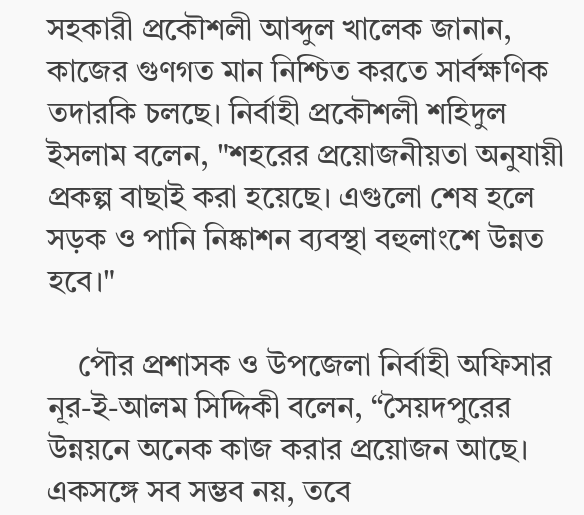সহকারী প্রকৌশলী আব্দুল খালেক জানান, কাজের গুণগত মান নিশ্চিত করতে সার্বক্ষণিক তদারকি চলছে। নির্বাহী প্রকৌশলী শহিদুল ইসলাম বলেন, "শহরের প্রয়োজনীয়তা অনুযায়ী প্রকল্প বাছাই করা হয়েছে। এগুলো শেষ হলে সড়ক ও পানি নিষ্কাশন ব্যবস্থা বহুলাংশে উন্নত হবে।"

    পৌর প্রশাসক ও উপজেলা নির্বাহী অফিসার নূর-ই-আলম সিদ্দিকী বলেন, “সৈয়দপুরের উন্নয়নে অনেক কাজ করার প্রয়োজন আছে। একসঙ্গে সব সম্ভব নয়, তবে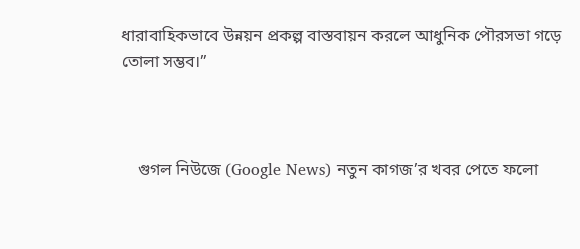ধারাবাহিকভাবে উন্নয়ন প্রকল্প বাস্তবায়ন করলে আধুনিক পৌরসভা গড়ে তোলা সম্ভব।”



    গুগল নিউজে (Google News) নতুন কাগজ’র খবর পেতে ফলো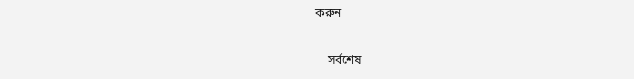করুন

    সর্বশেষ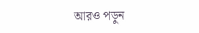আরও পড়ুন